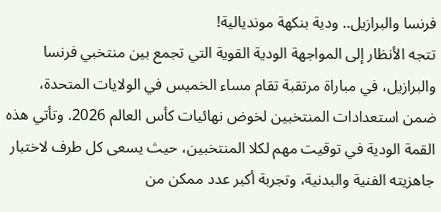فرنسا والبرازيل.. ودية بنكهة مونديالية!
تتجه الأنظار إلى المواجهة الودية القوية التي تجمع بين منتخبي فرنسا والبرازيل، في مباراة مرتقبة تقام مساء الخميس في الولايات المتحدة، ضمن استعدادات المنتخبين لخوض نهائيات كأس العالم 2026. وتأتي هذه القمة الودية في توقيت مهم لكلا المنتخبين، حيث يسعى كل طرف لاختبار جاهزيته الفنية والبدنية، وتجربة أكبر عدد ممكن من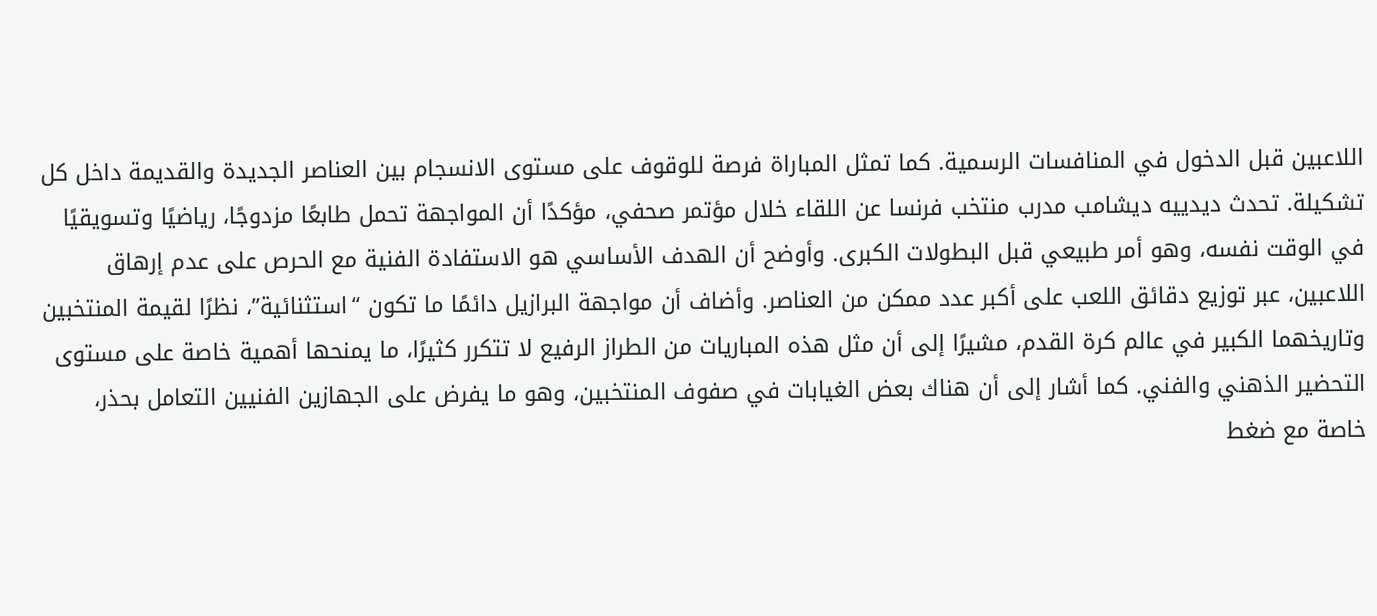اللاعبين قبل الدخول في المنافسات الرسمية. كما تمثل المباراة فرصة للوقوف على مستوى الانسجام بين العناصر الجديدة والقديمة داخل كل تشكيلة. تحدث ديدييه ديشامب مدرب منتخب فرنسا عن اللقاء خلال مؤتمر صحفي، مؤكدًا أن المواجهة تحمل طابعًا مزدوجًا، رياضيًا وتسويقيًا في الوقت نفسه، وهو أمر طبيعي قبل البطولات الكبرى. وأوضح أن الهدف الأساسي هو الاستفادة الفنية مع الحرص على عدم إرهاق اللاعبين، عبر توزيع دقائق اللعب على أكبر عدد ممكن من العناصر. وأضاف أن مواجهة البرازيل دائمًا ما تكون “استثنائية”، نظرًا لقيمة المنتخبين وتاريخهما الكبير في عالم كرة القدم، مشيرًا إلى أن مثل هذه المباريات من الطراز الرفيع لا تتكرر كثيرًا، ما يمنحها أهمية خاصة على مستوى التحضير الذهني والفني. كما أشار إلى أن هناك بعض الغيابات في صفوف المنتخبين، وهو ما يفرض على الجهازين الفنيين التعامل بحذر، خاصة مع ضغط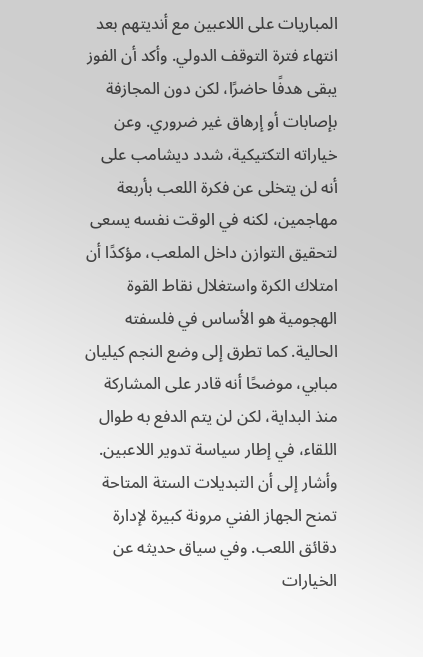المباريات على اللاعبين مع أنديتهم بعد انتهاء فترة التوقف الدولي. وأكد أن الفوز يبقى هدفًا حاضرًا، لكن دون المجازفة بإصابات أو إرهاق غير ضروري. وعن خياراته التكتيكية، شدد ديشامب على أنه لن يتخلى عن فكرة اللعب بأربعة مهاجمين، لكنه في الوقت نفسه يسعى لتحقيق التوازن داخل الملعب، مؤكدًا أن امتلاك الكرة واستغلال نقاط القوة الهجومية هو الأساس في فلسفته الحالية. كما تطرق إلى وضع النجم كيليان مبابي، موضحًا أنه قادر على المشاركة منذ البداية، لكن لن يتم الدفع به طوال اللقاء، في إطار سياسة تدوير اللاعبين. وأشار إلى أن التبديلات الستة المتاحة تمنح الجهاز الفني مرونة كبيرة لإدارة دقائق اللعب. وفي سياق حديثه عن الخيارات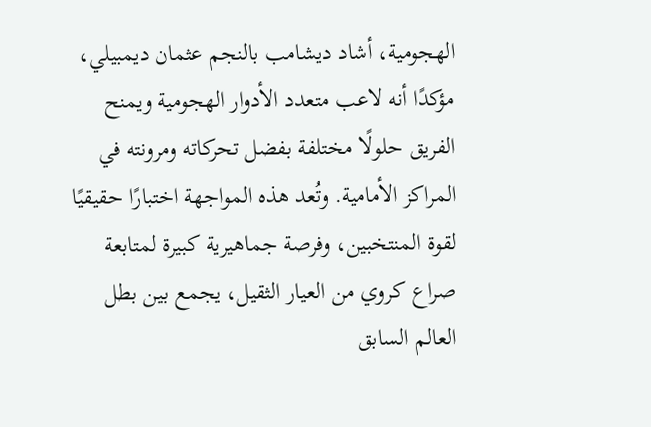الهجومية، أشاد ديشامب بالنجم عثمان ديمبيلي، مؤكدًا أنه لاعب متعدد الأدوار الهجومية ويمنح الفريق حلولًا مختلفة بفضل تحركاته ومرونته في المراكز الأمامية. وتُعد هذه المواجهة اختبارًا حقيقيًا لقوة المنتخبين، وفرصة جماهيرية كبيرة لمتابعة صراع كروي من العيار الثقيل، يجمع بين بطل العالم السابق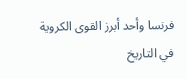فرنسا وأحد أبرز القوى الكروية في التاريخ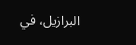البرازيل، في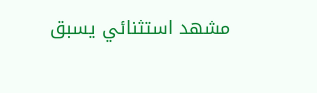مشهد استثنائي يسبق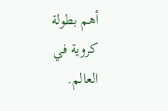أهم بطولة كروية في العالم.